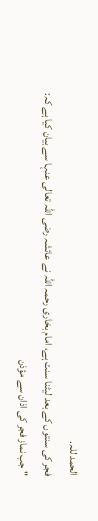الحمد للہ.
فجر كى سنتوں كے بعد ليٹنا سنت ہے، امام بخارى رحمہ اللہ نے عائشہ رضى اللہ تعالى عنہا سے بيان كيا ہے كہ:
" جب نماز فجر كى اذان سے مؤذن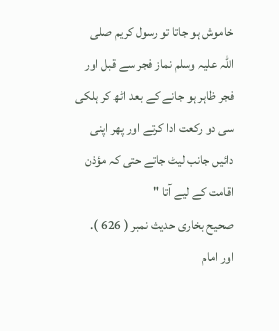خاموش ہو جاتا تو رسول كريم صلى اللہ عليہ وسلم نماز فجر سے قبل اور فجر ظاہر ہو جانے كے بعد اٹھ كر ہلكى سى دو ركعت ادا كرتے اور پھر اپنى دائيں جانب ليٹ جاتے حتى كہ مؤذن اقامت كے ليے آتا "
صحيح بخارى حديث نمبر ( 626 ).
اور امام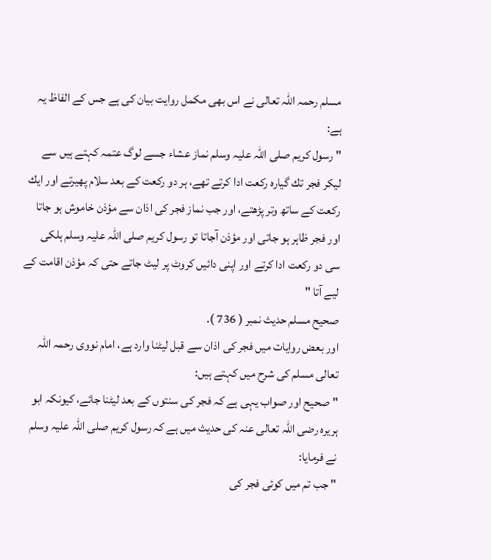مسلم رحمہ اللہ تعالى نے اس بھى مكمل روايت بيان كى ہے جس كے الفاظ يہ ہے:
" رسول كريم صلى اللہ عليہ وسلم نماز عشاء جسے لوگ عتمہ كہتے ہيں سے ليكر فجر تك گيارہ ركعت ادا كرتے تھے، ہر دو ركعت كے بعد سلام پھيرتے اور ايك ركعت كے ساتھ وتر پڑھتے، اور جب نماز فجر كى اذان سے مؤذن خاموش ہو جاتا اور فجر ظاہر ہو جاتى اور مؤذن آجاتا تو رسول كريم صلى اللہ عليہ وسلم ہلكى سى دو ركعت ادا كرتے اور اپنى دائيں كروٹ پر ليٹ جاتے حتى كہ مؤذن اقامت كے ليے آتا "
صحيح مسلم حديث نمبر ( 736 ).
اور بعض روايات ميں فجر كى اذان سے قبل ليٹنا وارد ہے، امام نووى رحمہ اللہ تعالى مسلم كى شرح ميں كہتے ہيں:
" صحيح اور صواب يہى ہے كہ فجر كى سنتوں كے بعد ليٹنا جائے، كيونكہ ابو ہريرہ رضى اللہ تعالى عنہ كى حديث ميں ہے كہ رسول كريم صلى اللہ عليہ وسلم نے فرمايا:
" جب تم ميں كوئى فجر كى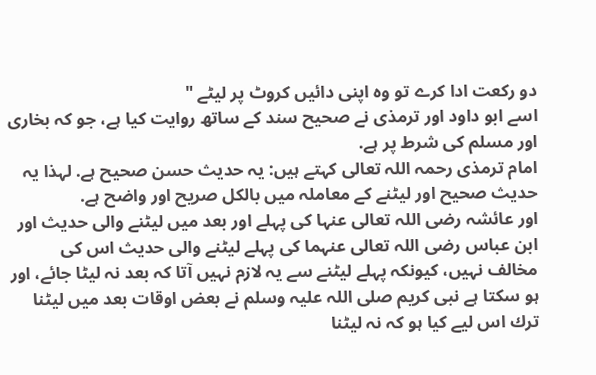دو ركعت ادا كرے تو وہ اپنى دائيں كروٹ پر ليٹے "
اسے ابو داود اور ترمذى نے صحيح سند كے ساتھ روايت كيا ہے، جو كہ بخارى اور مسلم كى شرط پر ہے.
امام ترمذى رحمہ اللہ تعالى كہتے ہيں: يہ حديث حسن صحيح ہے. لہذا يہ حديث صحيح اور ليٹنے كے معاملہ ميں بالكل صريح اور واضح ہے.
اور عائشہ رضى اللہ تعالى عنہا كى پہلے اور بعد ميں ليٹنے والى حديث اور ابن عباس رضى اللہ تعالى عنہما كى پہلے ليٹنے والى حديث اس كى مخالف نہيں، كيونكہ پہلے ليٹنے سے يہ لازم نہيں آتا كہ بعد نہ ليٹا جائے، اور ہو سكتا ہے نبى كريم صلى اللہ عليہ وسلم نے بعض اوقات بعد ميں ليٹنا ترك اس ليے كيا ہو كہ نہ ليٹنا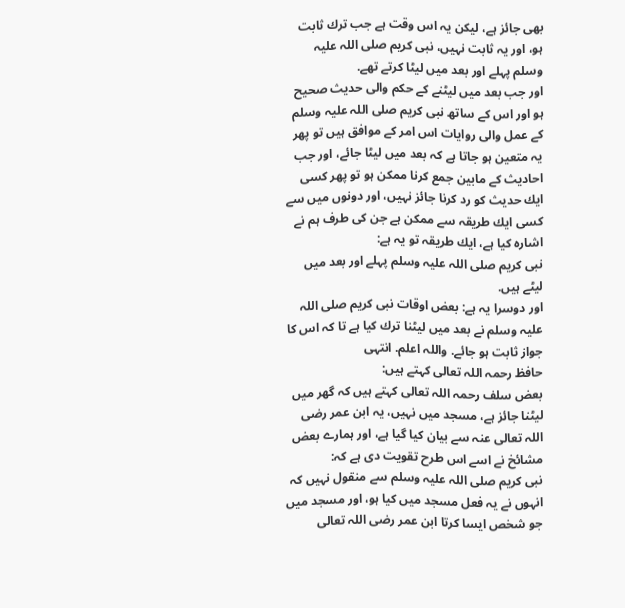بھى جائز ہے، ليكن يہ اس وقت ہے جب ترك ثابت ہو، اور يہ ثابت نہيں، نبى كريم صلى اللہ عليہ وسلم پہلے اور بعد ميں ليٹا كرتے تھے.
اور جب بعد ميں ليٹنے كے حكم والى حديث صحيح ہو اور اس كے ساتھ نبى كريم صلى اللہ عليہ وسلم كے عمل والى روايات اس امر كے موافق ہيں تو پھر يہ متعين ہو جاتا ہے كہ بعد ميں ليٹا جائے، اور جب احاديث كے مابين جمع كرنا ممكن ہو تو پھر كسى ايك حديث كو رد كرنا جائز نہيں، اور دونوں ميں سے كسى ايك طريقہ سے ممكن ہے جن كى طرف ہم نے اشارہ كيا ہے، ايك طريقہ تو يہ ہے:
نبى كريم صلى اللہ عليہ وسلم پہلے اور بعد ميں ليٹے ہيں.
اور دوسرا يہ ہے: بعض اوقات نبى كريم صلى اللہ عليہ وسلم نے بعد ميں ليٹنا ترك كيا ہے تا كہ اس كا جواز ثابت ہو جائے. واللہ اعلم. انتہى
حافظ رحمہ اللہ تعالى كہتے ہيں:
بعض سلف رحمہ اللہ تعالى كہتے ہيں كہ گھر ميں ليٹنا جائز ہے، مسجد ميں نہيں، يہ ابن عمر رضى اللہ تعالى عنہ سے بيان كيا گيا ہے، اور ہمارے بعض مشائخ نے اسے اس طرح تقويت دى ہے كہ:
نبى كريم صلى اللہ عليہ وسلم سے منقول نہيں كہ انہوں نے يہ فعل مسجد ميں كيا ہو، اور مسجد ميں جو شخص ايسا كرتا ابن عمر رضى اللہ تعالى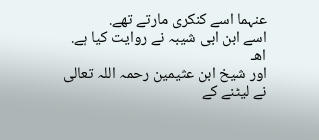عنہما اسے كنكرى مارتے تھے.
اسے ابن ابى شيبہ نے روايت كيا ہے. اھـ
اور شيخ ابن عثيمين رحمہ اللہ تعالى نے ليٹنے كے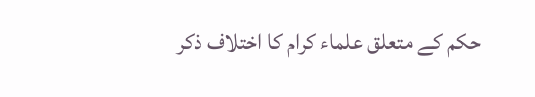حكم كے متعلق علماء كرام كا اختلاف ذكر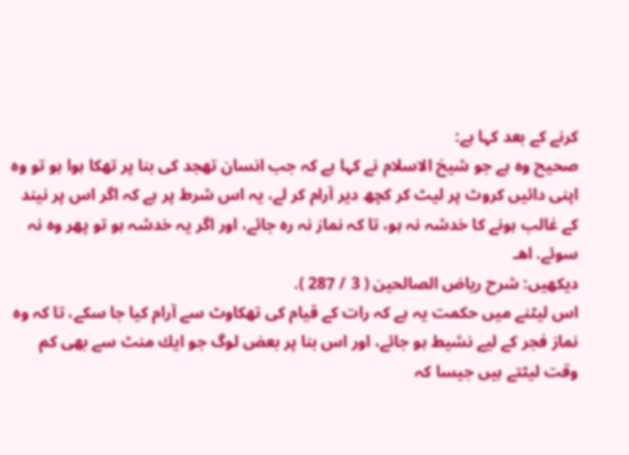كرنے كے بعد كہا ہے:
صحيح وہ ہے جو شيخ الاسلام نے كہا ہے كہ جب انسان تھجد كى بنا پر تھكا ہوا ہو تو وہ اپنى دائيں كروٹ پر ليٹ كر كچھ دير آرام كر لے، يہ اس شرط پر ہے كہ اگر اس پر نيند كے غالب ہونے كا خدشہ نہ ہو، تا كہ نماز نہ رہ جائے، اور اگر يہ خدشہ ہو تو پھر وہ نہ سوئے. اھـ
ديكھيں: شرح رياض الصالحين ( 3 / 287 ).
اس ليٹنے ميں حكمت يہ ہے كہ رات كے قيام كى تھكاوٹ سے آرام كيا جا سكے، تا كہ وہ نماز فجر كے ليے نشيط ہو جائے، اور اس بنا پر بعض لوگ جو ايك منٹ سے بھى كم وقت ليٹتے ہيں جيسا كہ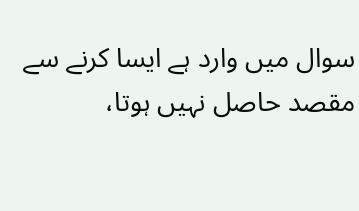سوال ميں وارد ہے ايسا كرنے سے مقصد حاصل نہيں ہوتا،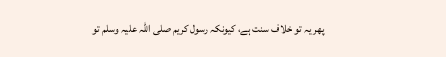پھر يہ تو خلاف سنت ہے، كيونكہ رسول كريم صلى اللہ عليہ وسلم تو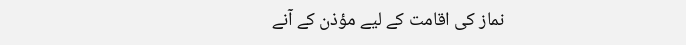نماز كى اقامت كے ليے مؤذن كے آنے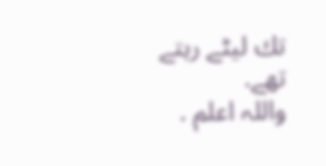تك ليٹے رہتے تھے.
واللہ اعلم .